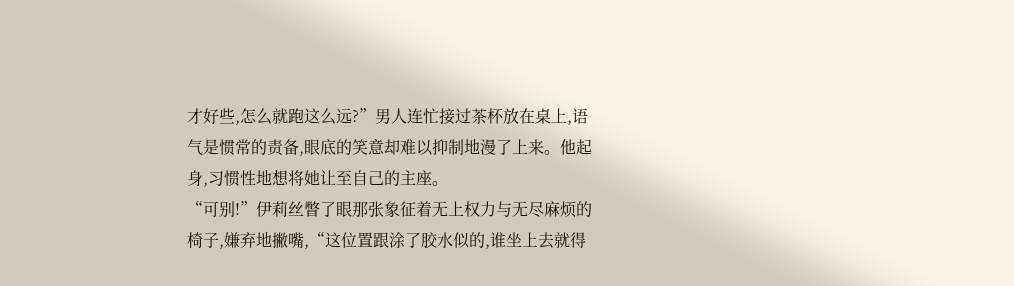才好些,怎么就跑这么远?”男人连忙接过茶杯放在桌上,语气是惯常的责备,眼底的笑意却难以抑制地漫了上来。他起身,习惯性地想将她让至自己的主座。
“可别!”伊莉丝瞥了眼那张象征着无上权力与无尽麻烦的椅子,嫌弃地撇嘴,“这位置跟涂了胶水似的,谁坐上去就得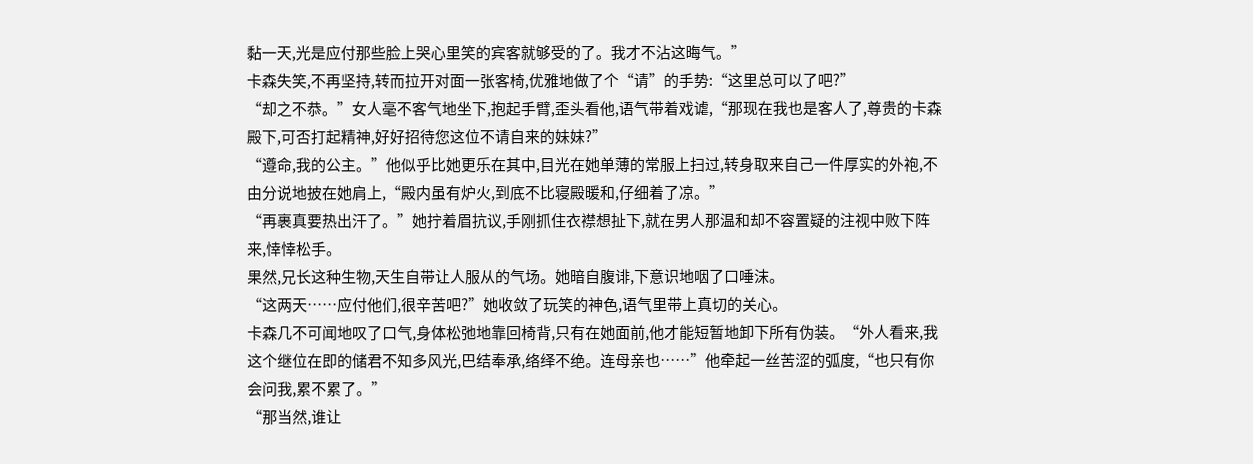黏一天,光是应付那些脸上哭心里笑的宾客就够受的了。我才不沾这晦气。”
卡森失笑,不再坚持,转而拉开对面一张客椅,优雅地做了个“请”的手势:“这里总可以了吧?”
“却之不恭。”女人毫不客气地坐下,抱起手臂,歪头看他,语气带着戏谑,“那现在我也是客人了,尊贵的卡森殿下,可否打起精神,好好招待您这位不请自来的妹妹?”
“遵命,我的公主。”他似乎比她更乐在其中,目光在她单薄的常服上扫过,转身取来自己一件厚实的外袍,不由分说地披在她肩上,“殿内虽有炉火,到底不比寝殿暖和,仔细着了凉。”
“再裹真要热出汗了。”她拧着眉抗议,手刚抓住衣襟想扯下,就在男人那温和却不容置疑的注视中败下阵来,悻悻松手。
果然,兄长这种生物,天生自带让人服从的气场。她暗自腹诽,下意识地咽了口唾沫。
“这两天……应付他们,很辛苦吧?”她收敛了玩笑的神色,语气里带上真切的关心。
卡森几不可闻地叹了口气,身体松弛地靠回椅背,只有在她面前,他才能短暂地卸下所有伪装。“外人看来,我这个继位在即的储君不知多风光,巴结奉承,络绎不绝。连母亲也……”他牵起一丝苦涩的弧度,“也只有你会问我,累不累了。”
“那当然,谁让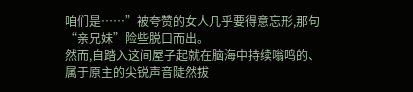咱们是……”被夸赞的女人几乎要得意忘形,那句“亲兄妹”险些脱口而出。
然而,自踏入这间屋子起就在脑海中持续嗡鸣的、属于原主的尖锐声音陡然拔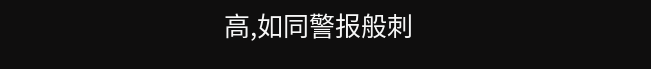高,如同警报般刺